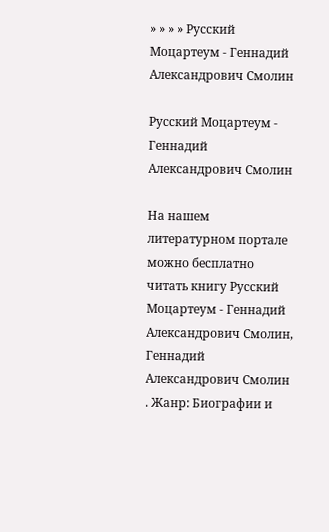» » » » Русский Моцартеум - Геннадий Александрович Смолин

Русский Моцартеум - Геннадий Александрович Смолин

На нашем литературном портале можно бесплатно читать книгу Русский Моцартеум - Геннадий Александрович Смолин, Геннадий Александрович Смолин . Жанр: Биографии и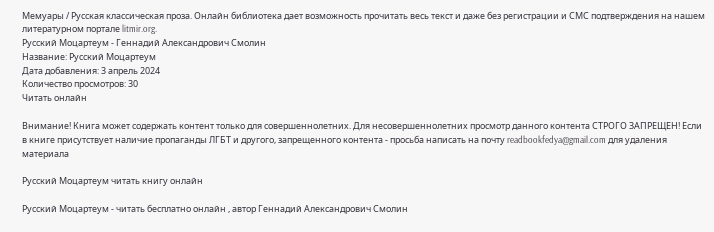Мемуары / Русская классическая проза. Онлайн библиотека дает возможность прочитать весь текст и даже без регистрации и СМС подтверждения на нашем литературном портале litmir.org.
Русский Моцартеум - Геннадий Александрович Смолин
Название: Русский Моцартеум
Дата добавления: 3 апрель 2024
Количество просмотров: 30
Читать онлайн

Внимание! Книга может содержать контент только для совершеннолетних. Для несовершеннолетних просмотр данного контента СТРОГО ЗАПРЕЩЕН! Если в книге присутствует наличие пропаганды ЛГБТ и другого, запрещенного контента - просьба написать на почту readbookfedya@gmail.com для удаления материала

Русский Моцартеум читать книгу онлайн

Русский Моцартеум - читать бесплатно онлайн , автор Геннадий Александрович Смолин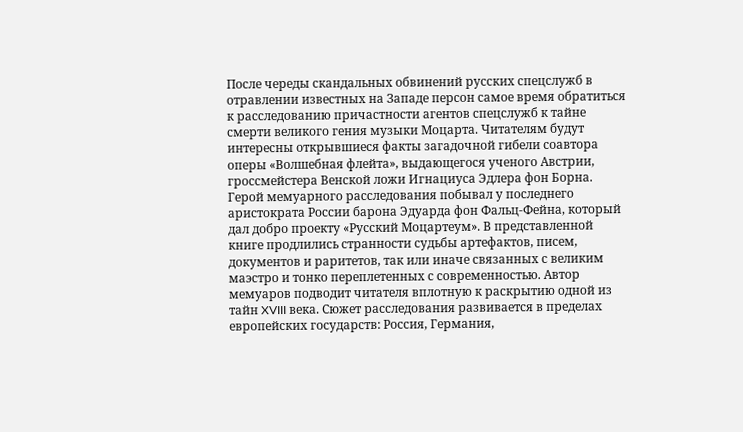После череды скандальных обвинений русских спецслужб в отравлении известных на Западе персон самое время обратиться к расследованию причастности агентов спецслужб к тайне смерти великого гения музыки Моцарта. Читателям будут интересны открывшиеся факты загадочной гибели соавтора оперы «Волшебная флейта», выдающегося ученого Австрии, гроссмейстера Венской ложи Игнациуса Эдлера фон Борна. Герой мемуарного расследования побывал у последнего аристократа России барона Эдуарда фон Фальц-Фейна, который дал добро проекту «Русский Моцартеум». В представленной книге продлились странности судьбы артефактов, писем, документов и раритетов, так или иначе связанных с великим маэстро и тонко переплетенных с современностью. Автор мемуаров подводит читателя вплотную к раскрытию одной из тайн XVIII века. Сюжет расследования развивается в пределах европейских государств: Россия, Германия,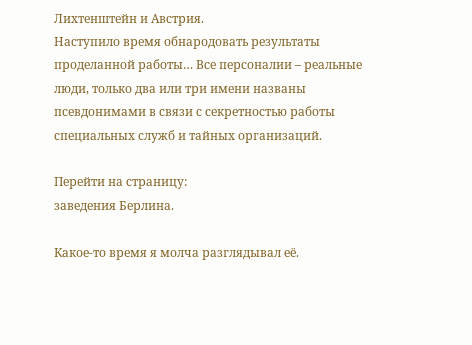Лихтенштейн и Австрия.
Наступило время обнародовать результаты проделанной работы… Все персоналии – реальные люди, только два или три имени названы псевдонимами в связи с секретностью работы специальных служб и тайных организаций.

Перейти на страницу:
заведения Берлина.

Какое-то время я молча разглядывал её.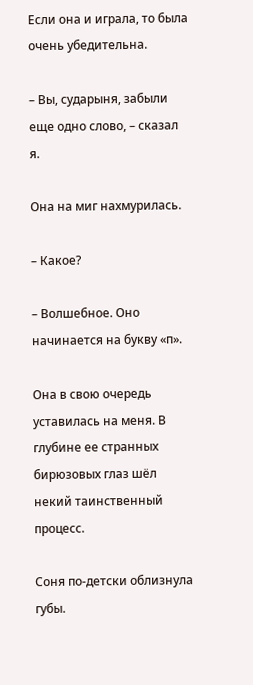Если она и играла, то была очень убедительна.

– Вы, сударыня, забыли еще одно слово, – сказал я.

Она на миг нахмурилась.

– Какое?

– Волшебное. Оно начинается на букву «п».

Она в свою очередь уставилась на меня. В глубине ее странных бирюзовых глаз шёл некий таинственный процесс.

Соня по-детски облизнула губы.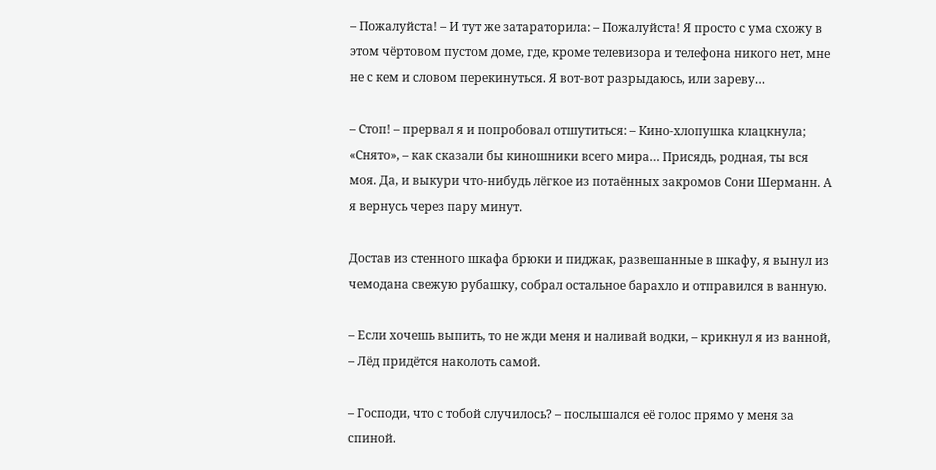– Пожалуйста! – И тут же затараторила: – Пожалуйста! Я просто с ума схожу в этом чёртовом пустом доме, где, кроме телевизора и телефона никого нет, мне не с кем и словом перекинуться. Я вот-вот разрыдаюсь, или зареву…

– Стоп! – прервал я и попробовал отшутиться: – Кино-хлопушка клацкнула; «Снято», – как сказали бы киношники всего мира… Присядь, родная, ты вся моя. Да, и выкури что-нибудь лёгкое из потаённых закромов Сони Шерманн. А я вернусь через пару минут.

Достав из стенного шкафа брюки и пиджак, развешанные в шкафу, я вынул из чемодана свежую рубашку, собрал остальное барахло и отправился в ванную.

– Если хочешь выпить, то не жди меня и наливай водки, – крикнул я из ванной, – Лёд придётся наколоть самой.

– Господи, что с тобой случилось? – послышался её голос прямо у меня за спиной.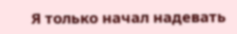Я только начал надевать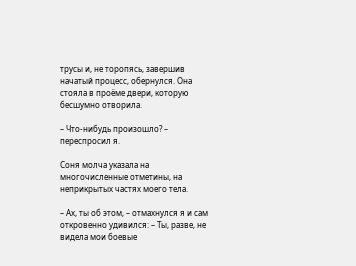трусы и, не торопясь, завершив начатый процесс, обернулся. Она стояла в проёме двери, которую бесшумно отворила.

– Что-нибудь произошло? – переспросил я.

Соня молча указала на многочисленные отметины, на неприкрытых частях моего тела.

– Ах, ты об этом, – отмахнулся я и сам откровенно удивился: – Ты, разве, не видела мои боевые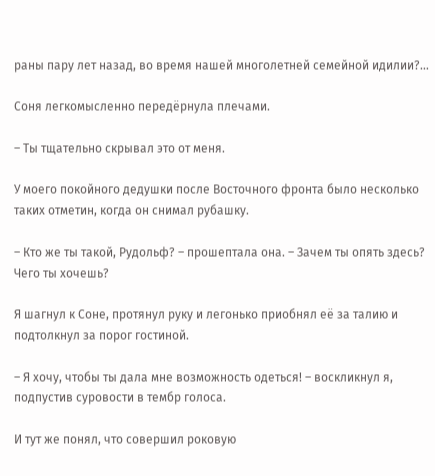раны пару лет назад, во время нашей многолетней семейной идилии?…

Соня легкомысленно передёрнула плечами.

– Ты тщательно скрывал это от меня.

У моего покойного дедушки после Восточного фронта было несколько таких отметин, когда он снимал рубашку.

– Кто же ты такой, Рудольф? – прошептала она. – Зачем ты опять здесь? Чего ты хочешь?

Я шагнул к Соне, протянул руку и легонько приобнял её за талию и подтолкнул за порог гостиной.

– Я хочу, чтобы ты дала мне возможность одеться! – воскликнул я, подпустив суровости в тембр голоса.

И тут же понял, что совершил роковую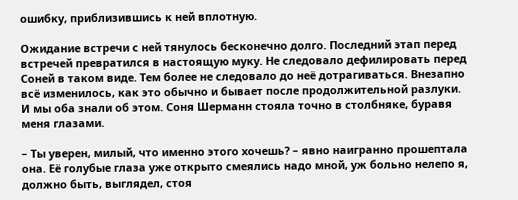ошибку, приблизившись к ней вплотную.

Ожидание встречи с ней тянулось бесконечно долго. Последний этап перед встречей превратился в настоящую муку. Не следовало дефилировать перед Соней в таком виде. Тем более не следовало до неё дотрагиваться. Внезапно всё изменилось, как это обычно и бывает после продолжительной разлуки. И мы оба знали об этом. Соня Шерманн стояла точно в столбняке, буравя меня глазами.

– Ты уверен, милый, что именно этого хочешь? – явно наигранно прошептала она. Её голубые глаза уже открыто смеялись надо мной, уж больно нелепо я, должно быть, выглядел, стоя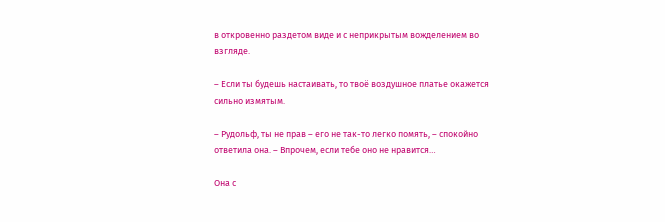в откровенно раздетом виде и с неприкрытым вожделением во взгляде.

– Если ты будешь настаивать, то твоё воздушное платье окажется сильно измятым.

– Рудольф, ты не прав – его не так-то легко помять, – спокойно ответила она. – Впрочем, если тебе оно не нравится…

Она с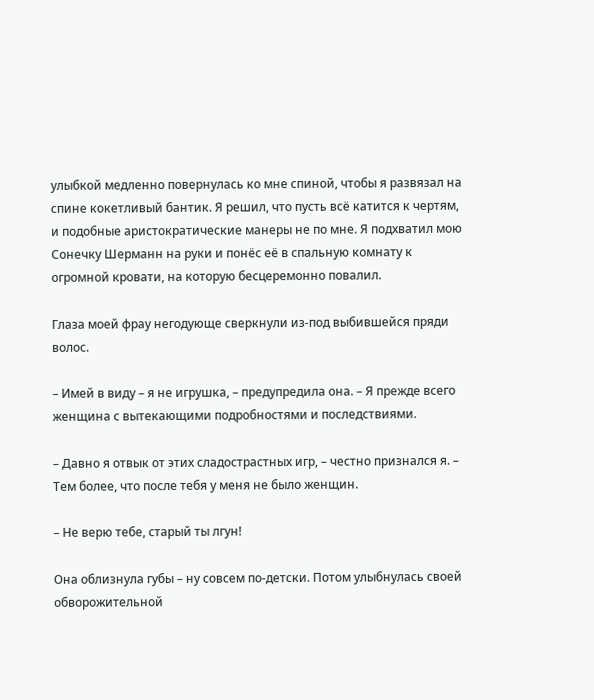улыбкой медленно повернулась ко мне спиной, чтобы я развязал на спине кокетливый бантик. Я решил, что пусть всё катится к чертям, и подобные аристократические манеры не по мне. Я подхватил мою Сонечку Шерманн на руки и понёс её в спальную комнату к огромной кровати, на которую бесцеремонно повалил.

Глаза моей фрау негодующе сверкнули из-под выбившейся пряди волос.

– Имей в виду – я не игрушка, – предупредила она. – Я прежде всего женщина с вытекающими подробностями и последствиями.

– Давно я отвык от этих сладострастных игр, – честно признался я. – Тем более, что после тебя у меня не было женщин.

– Не верю тебе, старый ты лгун!

Она облизнула губы – ну совсем по-детски. Потом улыбнулась своей обворожительной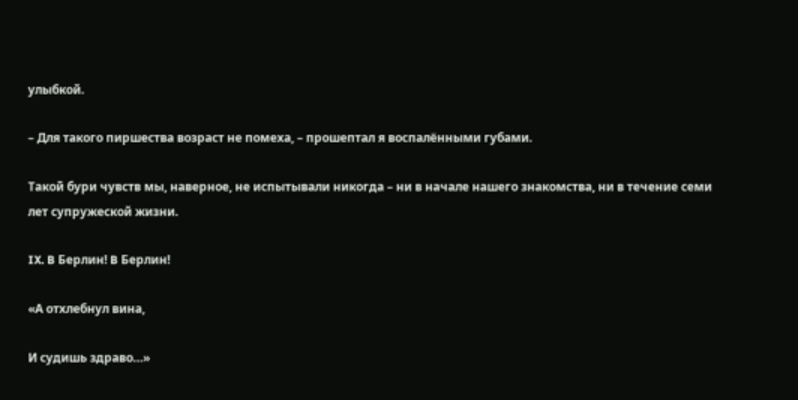улыбкой.

– Для такого пиршества возраст не помеха, – прошептал я воспалёнными губами.

Такой бури чувств мы, наверное, не испытывали никогда – ни в начале нашего знакомства, ни в течение семи лет супружеской жизни.

IX. B Берлин! B Берлин!

«А отхлебнул вина,

И судишь здраво…»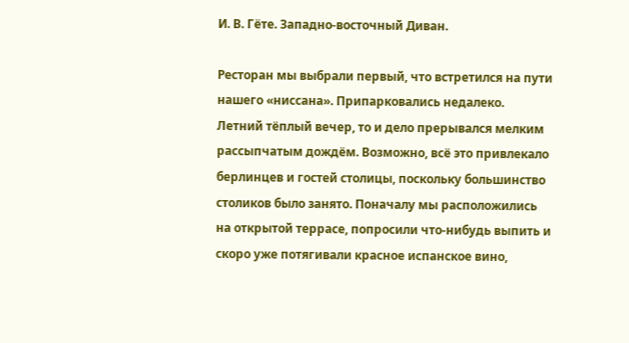И. В. Гёте. Западно-восточный Диван.

Ресторан мы выбрали первый, что встретился на пути нашего «ниссана». Припарковались недалеко. Летний тёплый вечер, то и дело прерывался мелким рассыпчатым дождём. Возможно, всё это привлекало берлинцев и гостей столицы, поскольку большинство столиков было занято. Поначалу мы расположились на открытой террасе, попросили что-нибудь выпить и скоро уже потягивали красное испанское вино,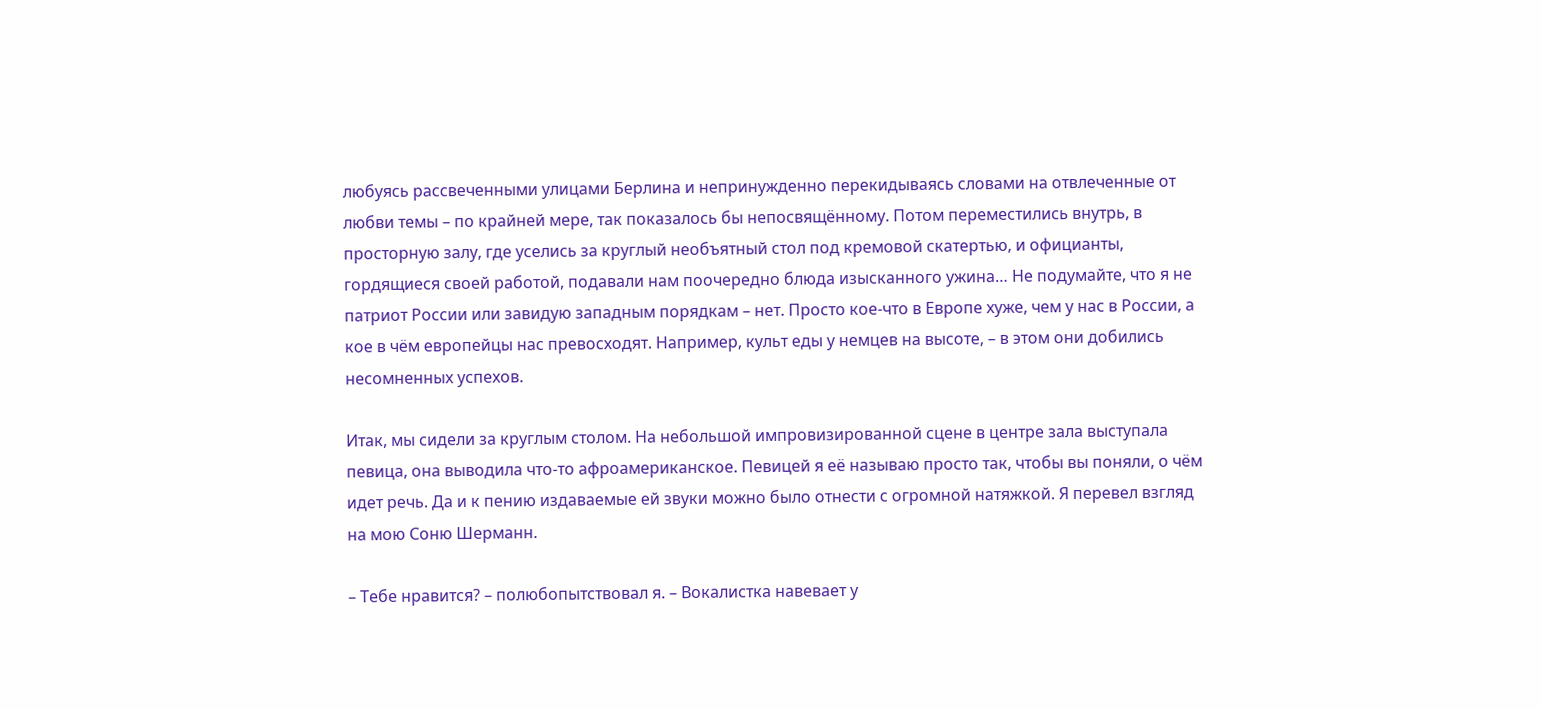любуясь рассвеченными улицами Берлина и непринужденно перекидываясь словами на отвлеченные от любви темы – по крайней мере, так показалось бы непосвящённому. Потом переместились внутрь, в просторную залу, где уселись за круглый необъятный стол под кремовой скатертью, и официанты, гордящиеся своей работой, подавали нам поочередно блюда изысканного ужина… Не подумайте, что я не патриот России или завидую западным порядкам – нет. Просто кое-что в Европе хуже, чем у нас в России, а кое в чём европейцы нас превосходят. Например, культ еды у немцев на высоте, – в этом они добились несомненных успехов.

Итак, мы сидели за круглым столом. На небольшой импровизированной сцене в центре зала выступала певица, она выводила что-то афроамериканское. Певицей я её называю просто так, чтобы вы поняли, о чём идет речь. Да и к пению издаваемые ей звуки можно было отнести с огромной натяжкой. Я перевел взгляд на мою Соню Шерманн.

– Тебе нравится? – полюбопытствовал я. – Вокалистка навевает у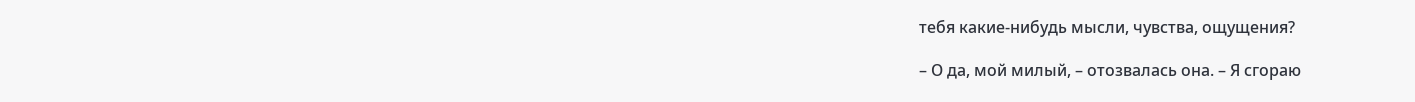тебя какие-нибудь мысли, чувства, ощущения?

– О да, мой милый, – отозвалась она. – Я сгораю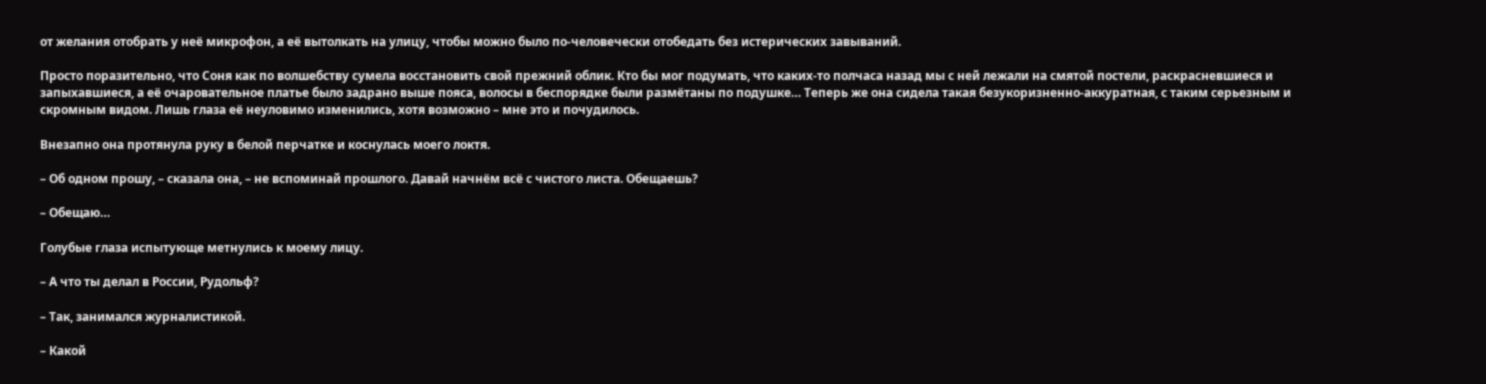от желания отобрать у неё микрофон, а её вытолкать на улицу, чтобы можно было по-человечески отобедать без истерических завываний.

Просто поразительно, что Соня как по волшебству сумела восстановить свой прежний облик. Кто бы мог подумать, что каких-то полчаса назад мы с ней лежали на смятой постели, раскрасневшиеся и запыхавшиеся, а её очаровательное платье было задрано выше пояса, волосы в беспорядке были размётаны по подушке… Теперь же она сидела такая безукоризненно-аккуратная, с таким серьезным и скромным видом. Лишь глаза её неуловимо изменились, хотя возможно – мне это и почудилось.

Внезапно она протянула руку в белой перчатке и коснулась моего локтя.

– Об одном прошу, – сказала она, – не вспоминай прошлого. Давай начнём всё с чистого листа. Обещаешь?

– Обещаю…

Голубые глаза испытующе метнулись к моему лицу.

– А что ты делал в России, Рудольф?

– Так, занимался журналистикой.

– Какой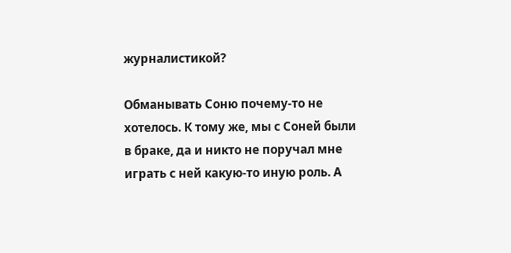журналистикой?

Обманывать Соню почему-то не хотелось. К тому же, мы с Соней были в браке, да и никто не поручал мне играть с ней какую-то иную роль. А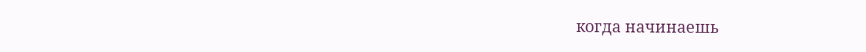когда начинаешь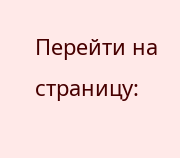Перейти на страницу: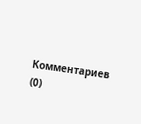Комментариев (0)